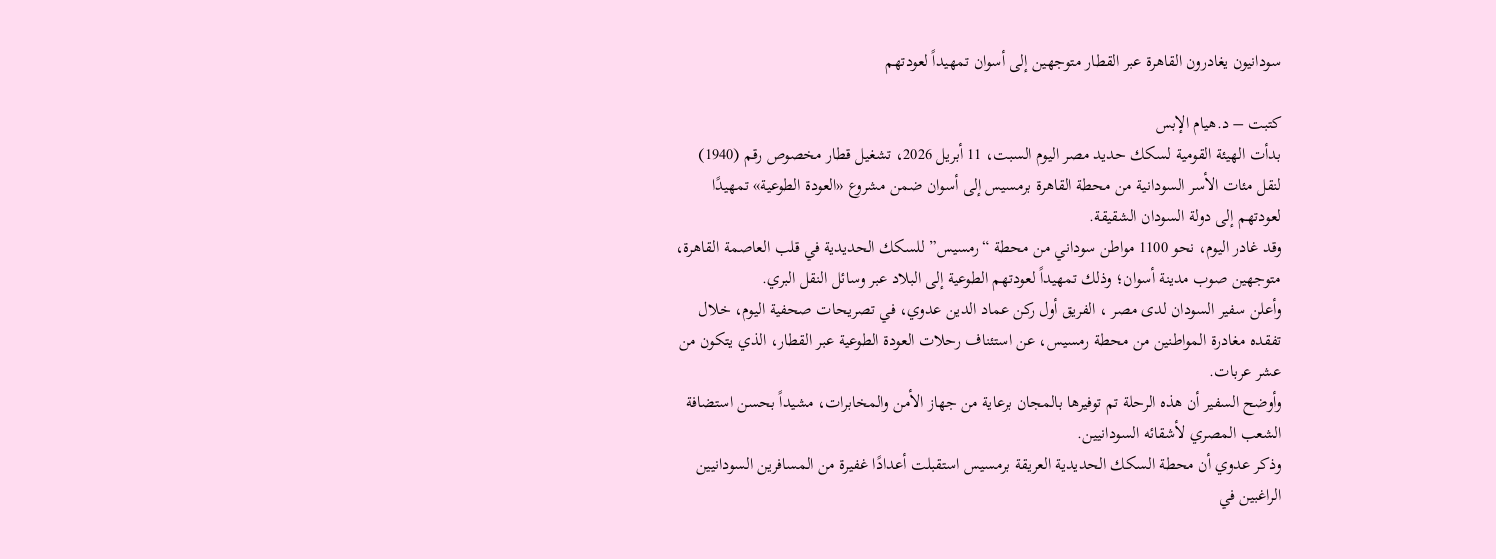سودانيون يغادرون القاهرة عبر القطار متوجهين إلى أسوان تمهيداً لعودتهم

كتبت – د.هيام الإبس
بدأت الهيئة القومية لسكك حديد مصر اليوم السبت، 11 أبريل 2026، تشغيل قطار مخصوص رقم (1940) لنقل مئات الأسر السودانية من محطة القاهرة برمسيس إلى أسوان ضمن مشروع «العودة الطوعية» تمهيدًا لعودتهم إلى دولة السودان الشقيقة.
وقد غادر اليوم، نحو 1100 مواطن سوداني من محطة “رمسيس” للسكك الحديدية في قلب العاصمة القاهرة، متوجهين صوب مدينة أسوان؛ وذلك تمهيداً لعودتهم الطوعية إلى البلاد عبر وسائل النقل البري.
وأعلن سفير السودان لدى مصر ، الفريق أول ركن عماد الدين عدوي، في تصريحات صحفية اليوم، خلال تفقده مغادرة المواطنين من محطة رمسيس، عن استئناف رحلات العودة الطوعية عبر القطار، الذي يتكون من عشر عربات.
وأوضح السفير أن هذه الرحلة تم توفيرها بالمجان برعاية من جهاز الأمن والمخابرات، مشيداً بحسن استضافة الشعب المصري لأشقائه السودانيين.
وذكر عدوي أن محطة السكك الحديدية العريقة برمسيس استقبلت أعدادًا غفيرة من المسافرين السودانيين الراغبين في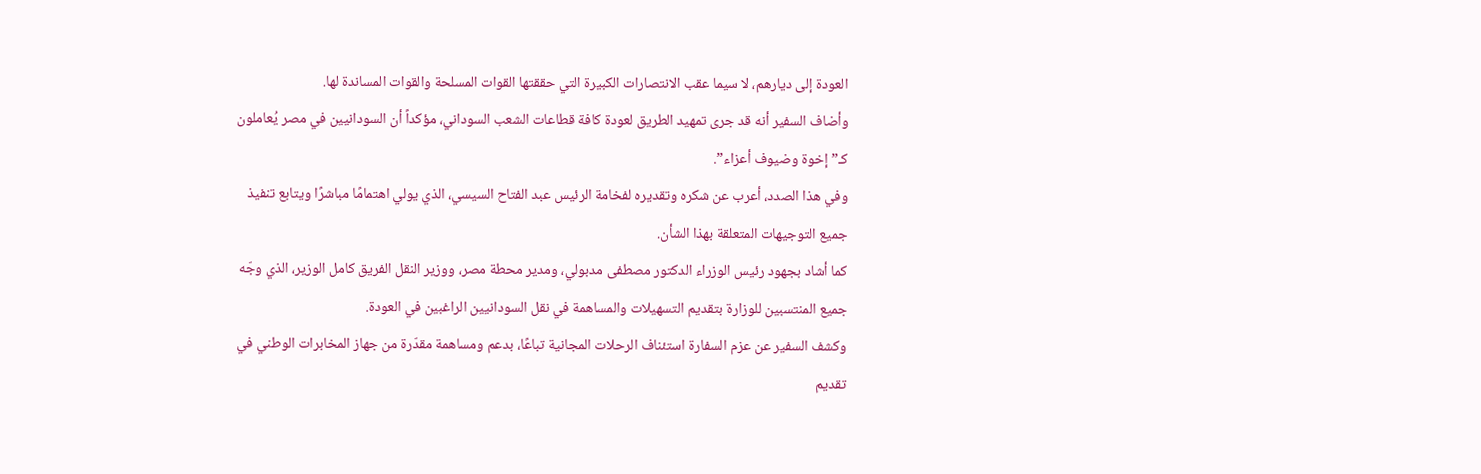العودة إلى ديارهم، لا سيما عقب الانتصارات الكبيرة التي حققتها القوات المسلحة والقوات المساندة لها.
وأضاف السفير أنه قد جرى تمهيد الطريق لعودة كافة قطاعات الشعب السوداني، مؤكداً أن السودانيين في مصر يُعاملون كـ”إخوة وضيوف أعزاء”.
وفي هذا الصدد، أعرب عن شكره وتقديره لفخامة الرئيس عبد الفتاح السيسي، الذي يولي اهتمامًا مباشرًا ويتابع تنفيذ جميع التوجيهات المتعلقة بهذا الشأن.
كما أشاد بجهود رئيس الوزراء الدكتور مصطفى مدبولي، ومدير محطة مصر، ووزير النقل الفريق كامل الوزير، الذي وجّه جميع المنتسبين للوزارة بتقديم التسهيلات والمساهمة في نقل السودانيين الراغبين في العودة.
وكشف السفير عن عزم السفارة استئناف الرحلات المجانية تباعًا، بدعم ومساهمة مقدّرة من جهاز المخابرات الوطني في تقديم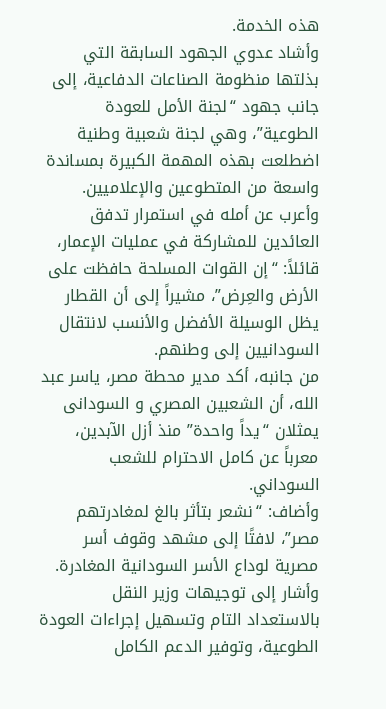هذه الخدمة.
وأشاد عدوي الجهود السابقة التي بذلتها منظومة الصناعات الدفاعية، إلى جانب جهود “لجنة الأمل للعودة الطوعية”، وهي لجنة شعبية وطنية اضطلعت بهذه المهمة الكبيرة بمساندة واسعة من المتطوعين والإعلاميين.
وأعرب عن أمله في استمرار تدفق العائدين للمشاركة في عمليات الإعمار، قائلاً: “إن القوات المسلحة حافظت على الأرض والعِرض”، مشيراً إلى أن القطار يظل الوسيلة الأفضل والأنسب لانتقال السودانيين إلى وطنهم.
من جانبه، أكد مدير محطة مصر، ياسر عبد الله، أن الشعبين المصري و السودانى يمثلان “يداً واحدة” منذ أزل الآبدين، معرباً عن كامل الاحترام للشعب السوداني.
وأضاف: “نشعر بتأثر بالغ لمغادرتهم مصر”، لافتًا إلى مشهد وقوف أسر مصرية لوداع الأسر السودانية المغادرة.
وأشار إلى توجيهات وزير النقل بالاستعداد التام وتسهيل إجراءات العودة الطوعية، وتوفير الدعم الكامل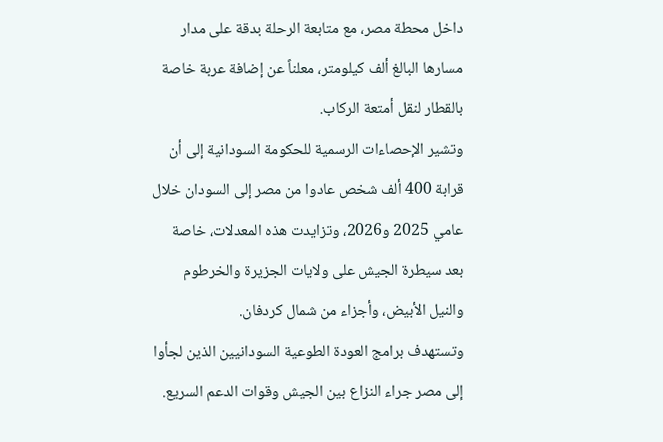داخل محطة مصر، مع متابعة الرحلة بدقة على مدار مسارها البالغ ألف كيلومتر، معلناً عن إضافة عربة خاصة بالقطار لنقل أمتعة الركاب.
وتشير الإحصاءات الرسمية للحكومة السودانية إلى أن قرابة 400 ألف شخص عادوا من مصر إلى السودان خلال عامي 2025 و2026، وتزايدت هذه المعدلات، خاصة بعد سيطرة الجيش على ولايات الجزيرة والخرطوم والنيل الأبيض، وأجزاء من شمال كردفان.
وتستهدف برامج العودة الطوعية السودانيين الذين لجأوا إلى مصر جراء النزاع بين الجيش وقوات الدعم السريع.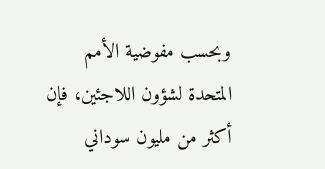وبحسب مفوضية الأمم المتحدة لشؤون اللاجئين، فإن أكثر من مليون سوداني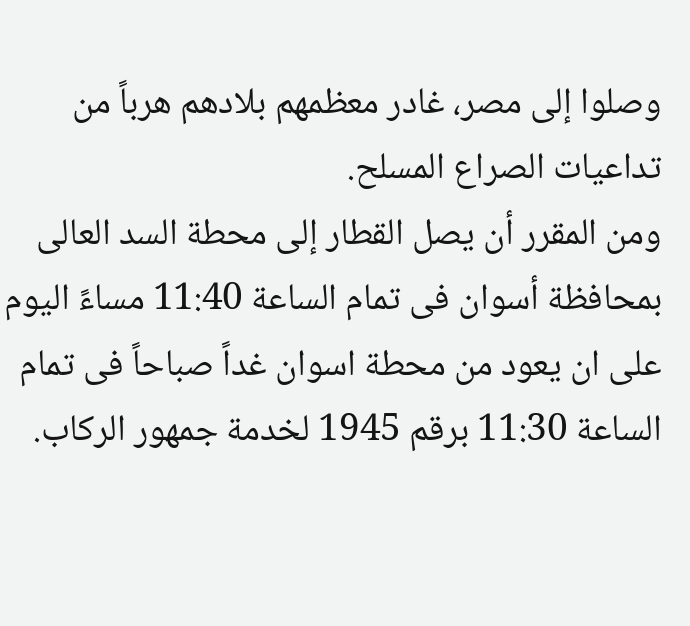وصلوا إلى مصر، غادر معظمهم بلادهم هرباً من تداعيات الصراع المسلح.
ومن المقرر أن يصل القطار إلى محطة السد العالى بمحافظة أسوان فى تمام الساعة 11:40 مساءً اليوم على ان يعود من محطة اسوان غداً صباحاً فى تمام الساعة 11:30 برقم 1945 لخدمة جمهور الركاب.